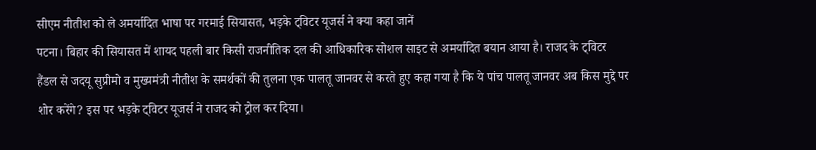सीएम नीतीश को ले अमर्यादित भाषा पर गरमाई सियासत, भड़के ट्विटर यूजर्स ने क्या कहा जानें
पटना। बिहार की सियासत में शायद पहली बार किसी राजनीतिक दल की आधिकारिक सोशल साइट से अमर्यादित बयान आया है। राजद के ट्विटर हैंडल से जदयू सुप्रीमो व मुख्यमंत्री नीतीश के समर्थकों की तुलना एक पालतू जानवर से करते हुए कहा गया है कि ये पांच पालतू जानवर अब किस मुद्दे पर शोर करेंगे? इस पर भड़के ट्विटर यूजर्स ने राजद को ट्रोल कर दिया।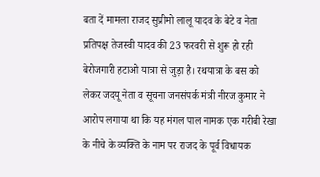बता दें मामला राजद सुप्रीमो लालू यादव के बेटे व नेता प्रतिपक्ष तेजस्वी यादव की 23 फरवरी से शुरू हो रही बेरोजगारी हटाओ यात्रा से जुड़ा है। रथयात्रा के बस को लेकर जदयू नेता व सूचना जनसंपर्क मंत्री नीरज कुमार ने आरोप लगाया था कि यह मंगल पाल नामक एक गरीबी रेखा के नीचे के व्यक्ति के नाम पर राजद के पूर्व विधायक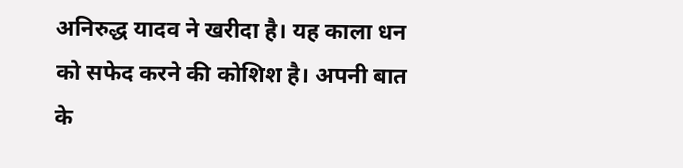अनिरुद्ध यादव ने खरीदा है। यह काला धन को सफेद करने की कोशिश है। अपनी बात के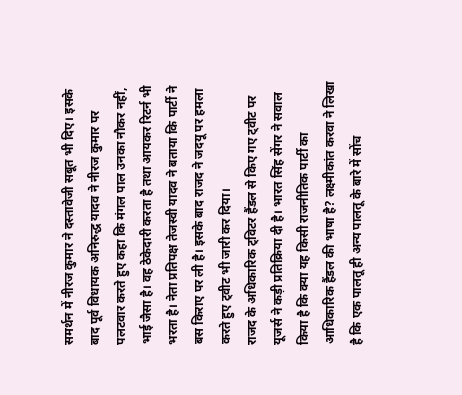समर्थन में नीरज कुमार ने दस्तावेजी सबूत भी दिए। इसके बाद पूर्व विधायक अनिरुद्ध यादव ने नीरज कुमार पर पलटवार करते हुए कहा कि मंगल पाल उनका नौकर नहीं, भाई जैसा है। वह ठेकेदारी करता है तथा आयकर रिटर्न भी भरता है। नेता प्रतिपक्ष तेजस्वी यादव ने बताया कि पार्टी ने बस किराए पर ली है। इसके बाद राजद ने जदयू पर हमला करते हुए ट्वीट भी जारी कर दिया।
राजद के अधिकारिक ट्विटर हैंडल से किए गए ट्वीट पर यूजर्स ने कड़ी प्रतिक्रिया दी है। भारत सिंह सेंगर ने सवाल किया है कि क्या यह किसी राजनीतिक पार्टी का आधिकारिक हैंडल की भाषा है? लक्ष्मीकांत करवा ने लिखा है कि एक पालतू ही अन्य पालतू के बारे में सोंच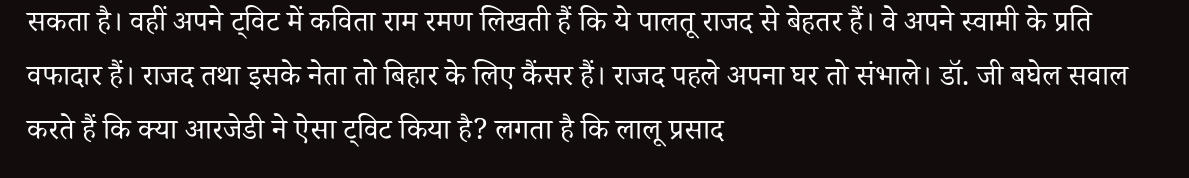सकता है। वहीं अपने ट्विट में कविता राम रमण लिखती हैं कि ये पालतू राजद से बेहतर हैं। वे अपने स्वामी के प्रति वफादार हैं। राजद तथा इसके नेता तो बिहार के लिए कैंसर हैं। राजद पहले अपना घर तो संभाले। डॉ. जी बघेल सवाल करते हैं कि क्या आरजेडी ने ऐसा ट्विट किया है? लगता है कि लालू प्रसाद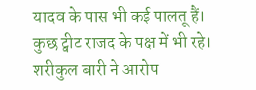यादव के पास भी कई पालतू हैं। कुछ ट्वीट राजद के पक्ष में भी रहे। शरीकुल बारी ने आरोप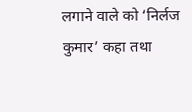लगाने वाले को ‘निर्लज कुमार’ कहा तथा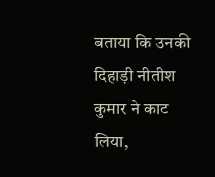बताया कि उनकी दिहाड़ी नीतीश कुमार ने काट लिया,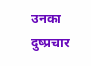उनका दुष्प्रचार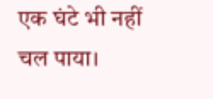एक घंटे भी नहीं चल पाया।